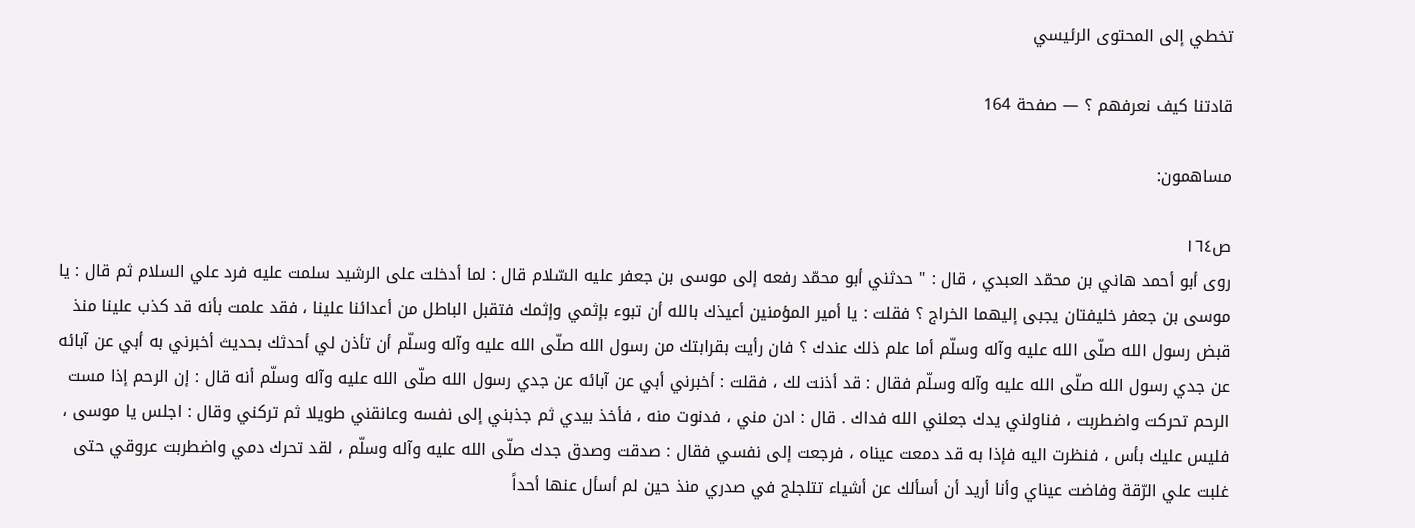تخطي إلى المحتوى الرئيسي

قادتنا كيف نعرفهم ؟ — صفحة 164

مساهمون:

ص١٦٤
روى أبو أحمد هاني بن محمّد العبدي ، قال : " حدثني أبو محمّد رفعه إلى موسى بن جعفر عليه السّلام قال : لما أدخلت على الرشيد سلمت عليه فرد علي السلام ثم قال : يا موسى بن جعفر خليفتان يجبى إليهما الخراج ؟ فقلت : يا أمير المؤمنين أعيذك بالله أن تبوء بإثمي وإثمك فتقبل الباطل من أعدائنا علينا ، فقد علمت بأنه قد كذب علينا منذ قبض رسول الله صلّى الله عليه وآله وسلّم أما علم ذلك عندك ؟ فان رأيت بقرابتك من رسول الله صلّى الله عليه وآله وسلّم أن تأذن لي أحدثك بحديث أخبرني به أبي عن آبائه عن جدي رسول الله صلّى الله عليه وآله وسلّم فقال : قد أذنت لك ، فقلت : أخبرني أبي عن آبائه عن جدي رسول الله صلّى الله عليه وآله وسلّم أنه قال : إن الرحم إذا مست الرحم تحركت واضطربت ، فناولني يدك جعلني الله فداك . قال : ادن مني ، فدنوت منه ، فأخذ بيدي ثم جذبني إلى نفسه وعانقني طويلا ثم تركني وقال : اجلس يا موسى ، فليس عليك بأس ، فنظرت اليه فإذا به قد دمعت عيناه ، فرجعت إلى نفسي فقال : صدقت وصدق جدك صلّى الله عليه وآله وسلّم ، لقد تحرك دمي واضطربت عروقي حتى غلبت علي الرّقة وفاضت عيناي وأنا أريد أن أسألك عن أشياء تتلجلج في صدري منذ حين لم أسأل عنها أحداً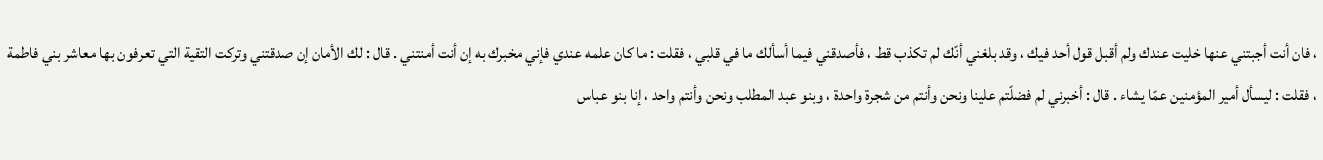، فان أنت أجبتني عنها خليت عندك ولم أقبل قول أحد فيك ، وقد بلغني أنّك لم تكذب قط ، فأصدقني فيما أسألك ما في قلبي ، فقلت : ما كان علمه عندي فإني مخبرك به إن أنت أمنتني . قال : لك الأمان إن صدقتني وتركت التقية التي تعرفون بها معاشر بني فاطمة ، فقلت : ليسأل أمير المؤمنين عمّا يشاء . قال : أخبرني لم فضلّتم علينا ونحن وأنتم من شجرة واحدة ، وبنو عبد المطلب ونحن وأنتم واحد ، إنا بنو عباس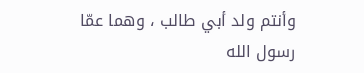وأنتم ولد أبي طالب ، وهما عمّا رسول الله